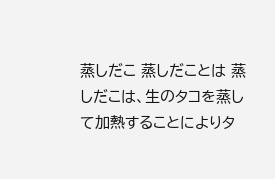蒸しだこ 蒸しだことは 蒸しだこは、生のタコを蒸して加熱することによりタ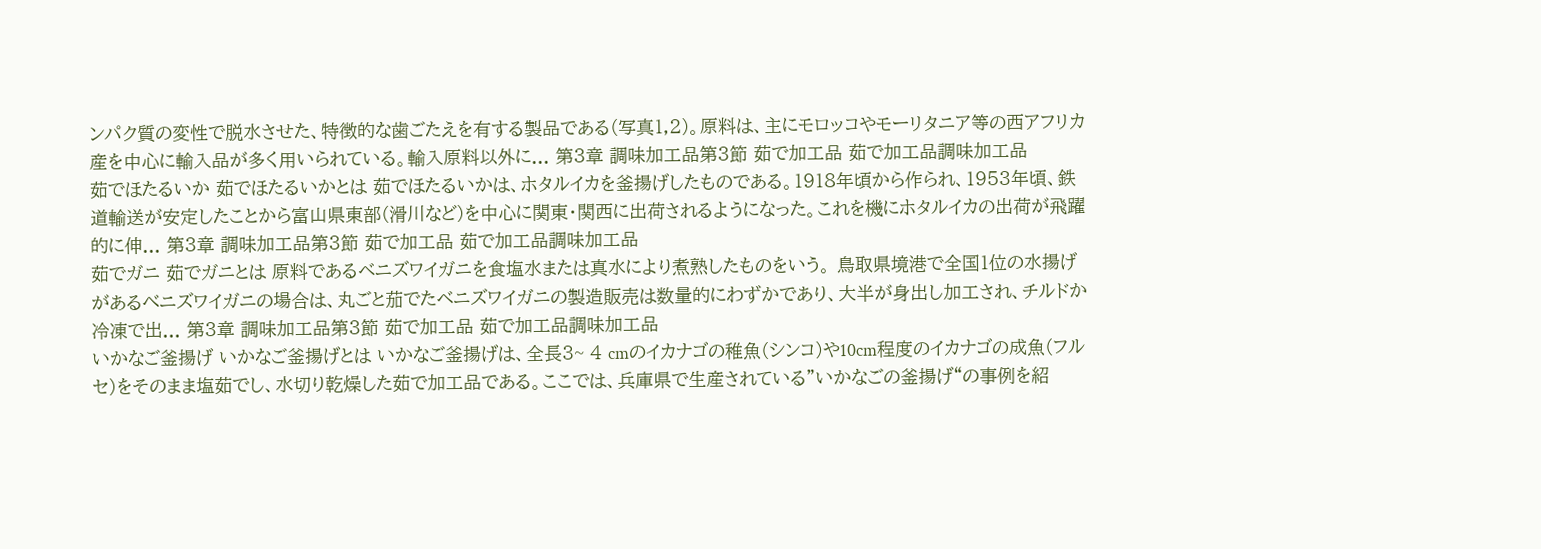ンパク質の変性で脱水させた、特徴的な歯ごたえを有する製品である(写真1,2)。原料は、主にモロッコやモーリタニア等の西アフリカ産を中心に輸入品が多く用いられている。輸入原料以外に... 第3章 調味加工品第3節 茹で加工品 茹で加工品調味加工品
茹でほたるいか 茹でほたるいかとは 茹でほたるいかは、ホタルイカを釜揚げしたものである。1918年頃から作られ、1953年頃、鉄道輸送が安定したことから富山県東部(滑川など)を中心に関東・関西に出荷されるようになった。これを機にホタルイカの出荷が飛躍的に伸... 第3章 調味加工品第3節 茹で加工品 茹で加工品調味加工品
茹でガニ 茹でガニとは 原料であるベニズワイガニを食塩水または真水により煮熟したものをいう。 鳥取県境港で全国1位の水揚げがあるべニズワイガニの場合は、丸ごと茄でたベニズワイガニの製造販売は数量的にわずかであり、大半が身出し加工され、チルドか冷凍で出... 第3章 調味加工品第3節 茹で加工品 茹で加工品調味加工品
いかなご釜揚げ いかなご釜揚げとは いかなご釜揚げは、全長3~ 4 cmのイカナゴの稚魚(シンコ)や10cm程度のイカナゴの成魚(フルセ)をそのまま塩茹でし、水切り乾燥した茹で加工品である。ここでは、兵庫県で生産されている”いかなごの釜揚げ“の事例を紹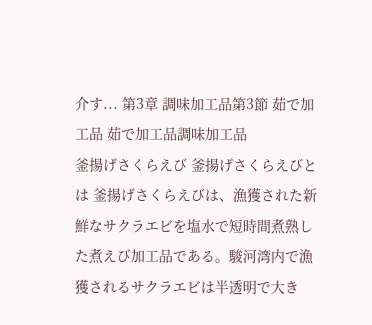介す... 第3章 調味加工品第3節 茹で加工品 茹で加工品調味加工品
釜揚げさくらえび 釜揚げさくらえびとは 釜揚げさくらえびは、漁獲された新鮮なサクラエビを塩水で短時間煮熟した煮えび加工品である。駿河湾内で漁獲されるサクラエビは半透明で大き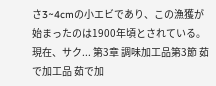さ3~4cmの小エビであり、この漁獲が始まったのは1900年頃とされている。現在、サク... 第3章 調味加工品第3節 茹で加工品 茹で加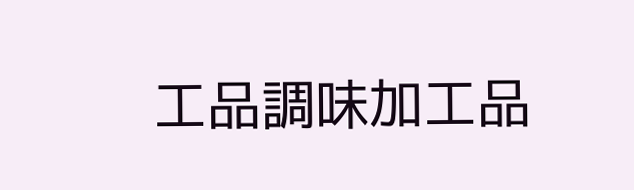工品調味加工品